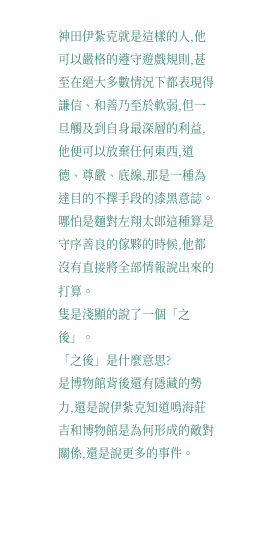神田伊紮克就是這樣的人,他可以嚴格的遵守遊戲規則,甚至在絕大多數情況下都表現得謙信、和善乃至於軟弱,但一旦觸及到自身最深層的利益,他便可以放棄任何東西,道德、尊嚴、底線,那是一種為達目的不擇手段的漆黑意誌。
哪怕是麵對左翔太郎這種算是守序善良的傢夥的時候,他都沒有直接將全部情報說出來的打算。
隻是淺顯的說了一個「之後」。
「之後」是什麼意思?
是博物館背後還有隱藏的勢力,還是說伊紮克知道鳴海莊吉和博物館是為何形成的敵對關係,還是說更多的事件。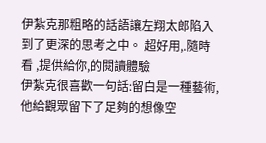伊紮克那粗略的話語讓左翔太郎陷入到了更深的思考之中。 超好用,.隨時看 ,提供給你,的閱讀體驗
伊紮克很喜歡一句話:留白是一種藝術,他給觀眾留下了足夠的想像空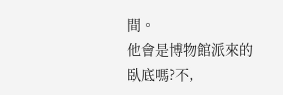間。
他會是博物館派來的臥底嗎?不,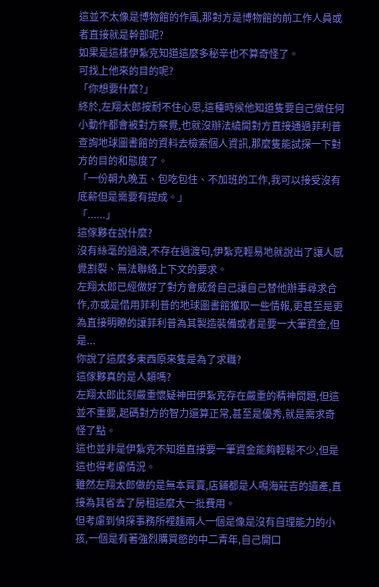這並不太像是博物館的作風,那對方是博物館的前工作人員或者直接就是幹部呢?
如果是這樣伊紮克知道這麼多秘辛也不算奇怪了。
可找上他來的目的呢?
「你想要什麼?」
終於,左翔太郎按耐不住心思,這種時候他知道隻要自己做任何小動作都會被對方察覺,也就沒辦法繞開對方直接通過菲利普查詢地球圖書館的資料去檢索個人資訊,那麼隻能試探一下對方的目的和態度了。
「一份朝九晚五、包吃包住、不加班的工作,我可以接受沒有底薪但是需要有提成。」
「......」
這傢夥在說什麼?
沒有絲毫的過渡,不存在過渡句,伊紮克輕易地就說出了讓人感覺割裂、無法聯絡上下文的要求。
左翔太郎已經做好了對方會威脅自己讓自己替他辦事尋求合作,亦或是借用菲利普的地球圖書館獲取一些情報,更甚至是更為直接明瞭的讓菲利普為其製造裝備或者是要一大筆資金,但是...
你說了這麼多東西原來隻是為了求職?
這傢夥真的是人類嗎?
左翔太郎此刻嚴重懷疑神田伊紮克存在嚴重的精神問題,但這並不重要,起碼對方的智力還算正常,甚至是優秀,就是需求奇怪了點。
這也並非是伊紮克不知道直接要一筆資金能夠輕鬆不少,但是這也得考慮情況。
雖然左翔太郎做的是無本買賣,店鋪都是人鳴海莊吉的遺產,直接為其省去了房租這麼大一批費用。
但考慮到偵探事務所裡麵兩人一個是像是沒有自理能力的小孩,一個是有著強烈購買慾的中二青年,自己開口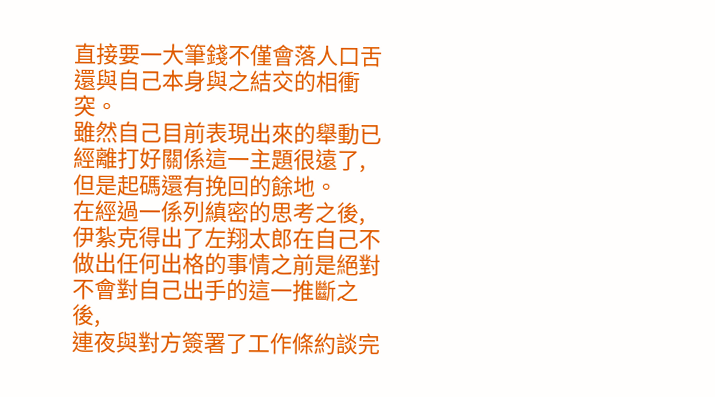直接要一大筆錢不僅會落人口舌還與自己本身與之結交的相衝突。
雖然自己目前表現出來的舉動已經離打好關係這一主題很遠了,但是起碼還有挽回的餘地。
在經過一係列縝密的思考之後,伊紮克得出了左翔太郎在自己不做出任何出格的事情之前是絕對不會對自己出手的這一推斷之後,
連夜與對方簽署了工作條約談完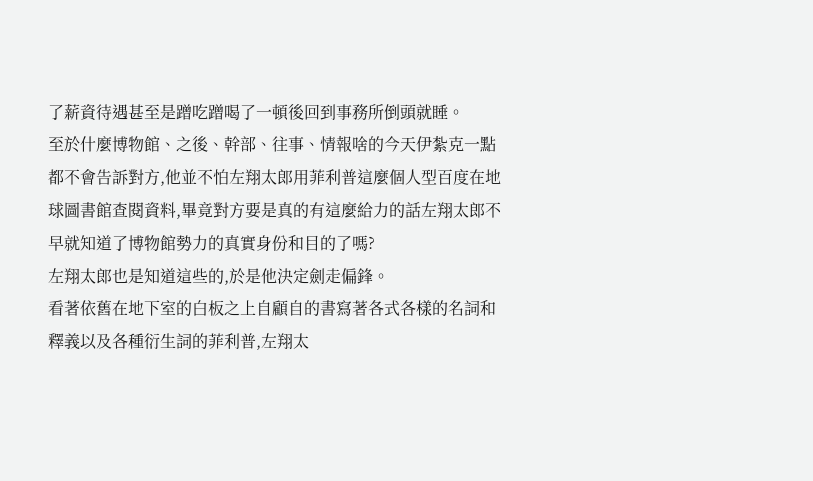了薪資待遇甚至是蹭吃蹭喝了一頓後回到事務所倒頭就睡。
至於什麼博物館、之後、幹部、往事、情報啥的今天伊紮克一點都不會告訴對方,他並不怕左翔太郎用菲利普這麼個人型百度在地球圖書館查閱資料,畢竟對方要是真的有這麼給力的話左翔太郎不早就知道了博物館勢力的真實身份和目的了嗎?
左翔太郎也是知道這些的,於是他決定劍走偏鋒。
看著依舊在地下室的白板之上自顧自的書寫著各式各樣的名詞和釋義以及各種衍生詞的菲利普,左翔太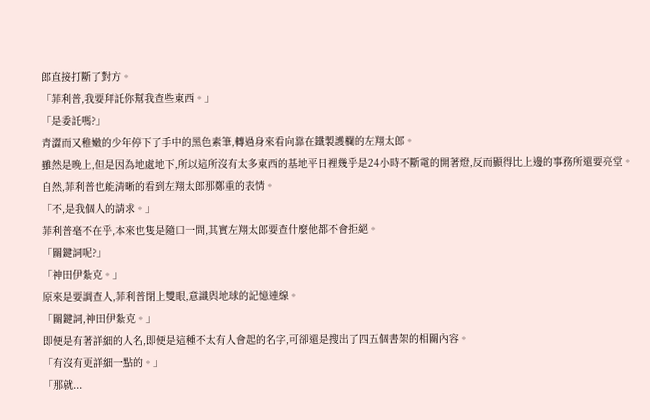郎直接打斷了對方。
「菲利普,我要拜託你幫我查些東西。」
「是委託嗎?」
青澀而又稚嫩的少年停下了手中的黑色素筆,轉過身來看向靠在鐵製護欄的左翔太郎。
雖然是晚上,但是因為地處地下,所以這所沒有太多東西的基地平日裡幾乎是24小時不斷電的開著燈,反而顯得比上邊的事務所還要亮堂。
自然,菲利普也能清晰的看到左翔太郎那鄭重的表情。
「不,是我個人的請求。」
菲利普毫不在乎,本來也隻是隨口一問,其實左翔太郎要查什麼他都不會拒絕。
「關鍵詞呢?」
「神田伊紮克。」
原來是要調查人,菲利普閉上雙眼,意識與地球的記憶連線。
「關鍵詞,神田伊紮克。」
即便是有著詳細的人名,即便是這種不太有人會起的名字,可卻還是搜出了四五個書架的相關內容。
「有沒有更詳細一點的。」
「那就...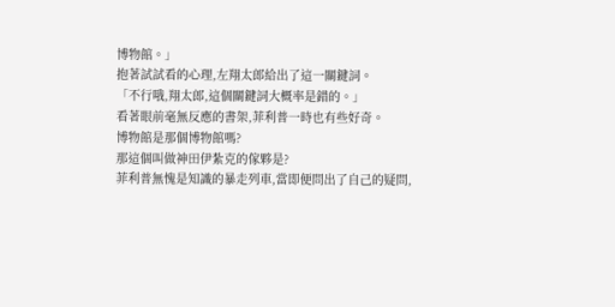博物館。」
抱著試試看的心理,左翔太郎給出了這一關鍵詞。
「不行哦,翔太郎,這個關鍵詞大概率是錯的。」
看著眼前毫無反應的書架,菲利普一時也有些好奇。
博物館是那個博物館嗎?
那這個叫做神田伊紮克的傢夥是?
菲利普無愧是知識的暴走列車,當即便問出了自己的疑問,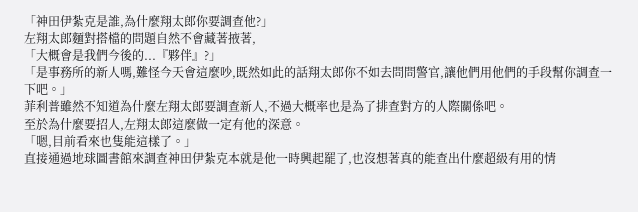「神田伊紮克是誰,為什麼翔太郎你要調查他?」
左翔太郎麵對搭檔的問題自然不會藏著掖著,
「大概會是我們今後的...『夥伴』?」
「是事務所的新人嗎,難怪今天會這麼吵,既然如此的話翔太郎你不如去問問警官,讓他們用他們的手段幫你調查一下吧。」
菲利普雖然不知道為什麼左翔太郎要調查新人,不過大概率也是為了排查對方的人際關係吧。
至於為什麼要招人,左翔太郎這麼做一定有他的深意。
「嗯,目前看來也隻能這樣了。」
直接通過地球圖書館來調查神田伊紮克本就是他一時興起罷了,也沒想著真的能查出什麼超級有用的情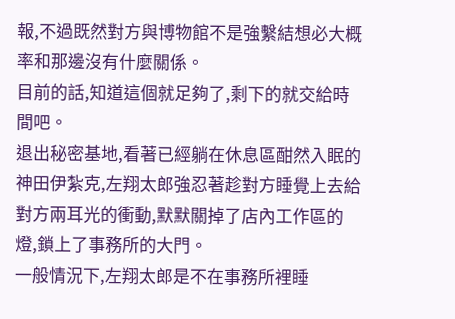報,不過既然對方與博物館不是強繫結想必大概率和那邊沒有什麼關係。
目前的話,知道這個就足夠了,剩下的就交給時間吧。
退出秘密基地,看著已經躺在休息區酣然入眠的神田伊紮克,左翔太郎強忍著趁對方睡覺上去給對方兩耳光的衝動,默默關掉了店內工作區的燈,鎖上了事務所的大門。
一般情況下,左翔太郎是不在事務所裡睡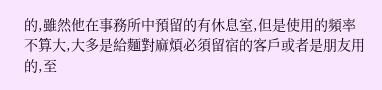的,雖然他在事務所中預留的有休息室,但是使用的頻率不算大,大多是給麵對麻煩必須留宿的客戶或者是朋友用的,至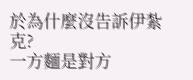於為什麼沒告訴伊紮克?
一方麵是對方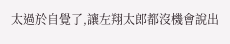太過於自覺了,讓左翔太郎都沒機會說出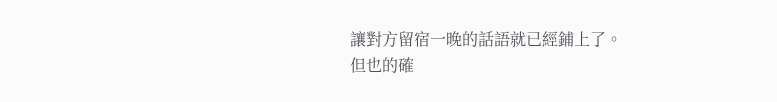讓對方留宿一晚的話語就已經鋪上了。
但也的確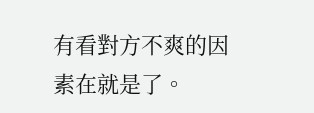有看對方不爽的因素在就是了。